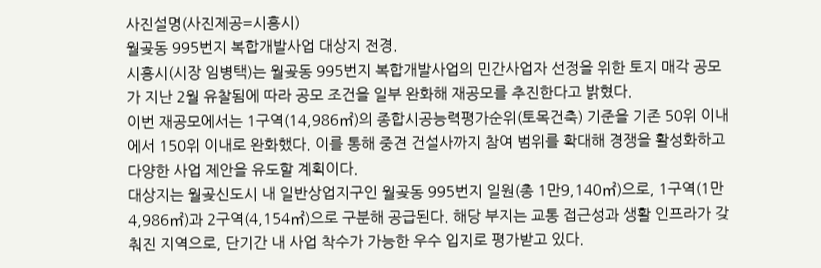사진설명(사진제공=시흥시)
월곶동 995번지 복합개발사업 대상지 전경.
시흥시(시장 임병택)는 월곶동 995번지 복합개발사업의 민간사업자 선정을 위한 토지 매각 공모가 지난 2월 유찰됨에 따라 공모 조건을 일부 완화해 재공모를 추진한다고 밝혔다.
이번 재공모에서는 1구역(14,986㎡)의 종합시공능력평가순위(토목건축) 기준을 기존 50위 이내에서 150위 이내로 완화했다. 이를 통해 중견 건설사까지 참여 범위를 확대해 경쟁을 활성화하고 다양한 사업 제안을 유도할 계획이다.
대상지는 월곶신도시 내 일반상업지구인 월곶동 995번지 일원(총 1만9,140㎡)으로, 1구역(1만4,986㎡)과 2구역(4,154㎡)으로 구분해 공급된다. 해당 부지는 교통 접근성과 생활 인프라가 갖춰진 지역으로, 단기간 내 사업 착수가 가능한 우수 입지로 평가받고 있다.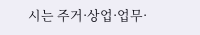시는 주거·상업·업무·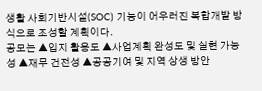생활 사회기반시설(SOC) 기능이 어우러진 복합개발 방식으로 조성할 계획이다.
공모는 ▲입지 활용도 ▲사업계획 완성도 및 실현 가능성 ▲재무 건전성 ▲공공기여 및 지역 상생 방안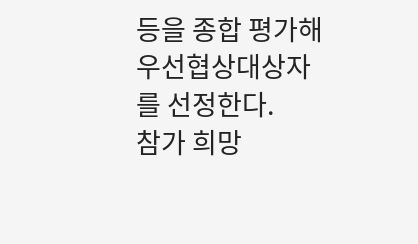등을 종합 평가해 우선협상대상자를 선정한다.
참가 희망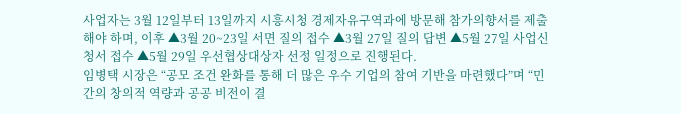사업자는 3월 12일부터 13일까지 시흥시청 경제자유구역과에 방문해 참가의향서를 제출해야 하며, 이후 ▲3월 20~23일 서면 질의 접수 ▲3월 27일 질의 답변 ▲5월 27일 사업신청서 접수 ▲5월 29일 우선협상대상자 선정 일정으로 진행된다.
임병택 시장은 “공모 조건 완화를 통해 더 많은 우수 기업의 참여 기반을 마련했다”며 “민간의 창의적 역량과 공공 비전이 결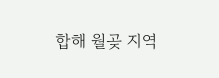합해 월곶 지역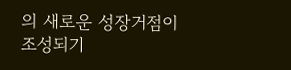의 새로운 성장거점이 조성되기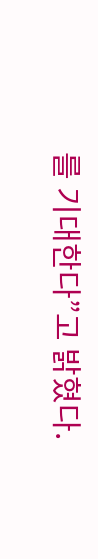를 기대한다”고 밝혔다.